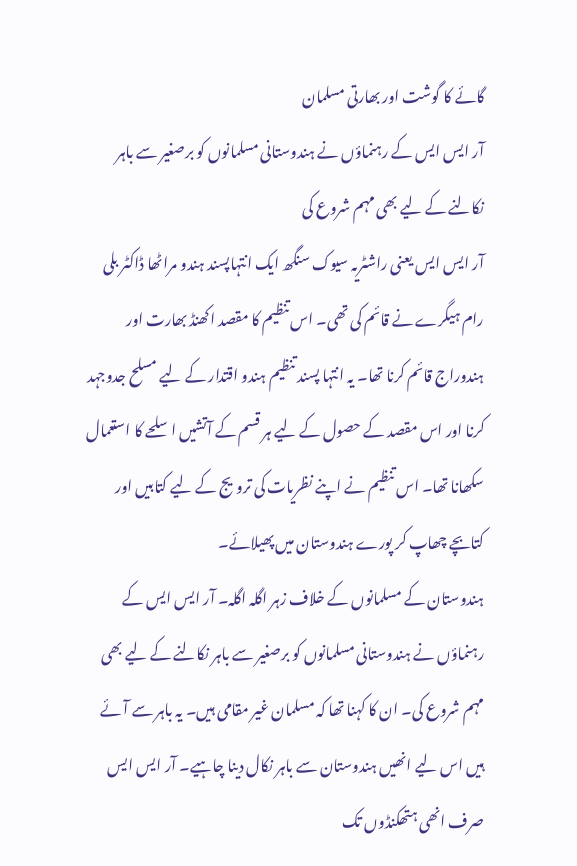گائے کا گوشت اور بھارتی مسلمان
آر ایس ایس کے رہنماؤں نے ہندوستانی مسلمانوں کو برصغیر سے باہر نکالنے کے لیے بھی مہم شروع کی
آر ایس ایس یعنی راشٹریہ سیوک سنگھ ایک انتہاپسند ہندو مراٹھا ڈاکٹر بلی رام ہیگرے نے قائم کی تھی۔ اس تنظیم کا مقصد اکھنڈ بھارت اور ہندوراج قائم کرنا تھا۔ یہ انتہا پسند تنظیم ہندو اقتدار کے لیے مسلح جدوجہد کرنا اور اس مقصد کے حصول کے لیے ہر قسم کے آتشیں اسلحے کا استعمال سکھانا تھا۔ اس تنظیم نے اپنے نظریات کی ترویج کے لیے کتابیں اور کتابچے چھاپ کر پورے ہندوستان میں پھیلائے۔
ہندوستان کے مسلمانوں کے خلاف زہر اگلہ اگلہ۔ آر ایس ایس کے رہنماؤں نے ہندوستانی مسلمانوں کو برصغیر سے باہر نکالنے کے لیے بھی مہم شروع کی۔ ان کا کہنا تھا کہ مسلمان غیر مقامی ہیں۔ یہ باہر سے آئے ہیں اس لیے انھیں ہندوستان سے باہر نکال دینا چاہیے۔ آر ایس ایس صرف انھی ہتھکنڈوں تک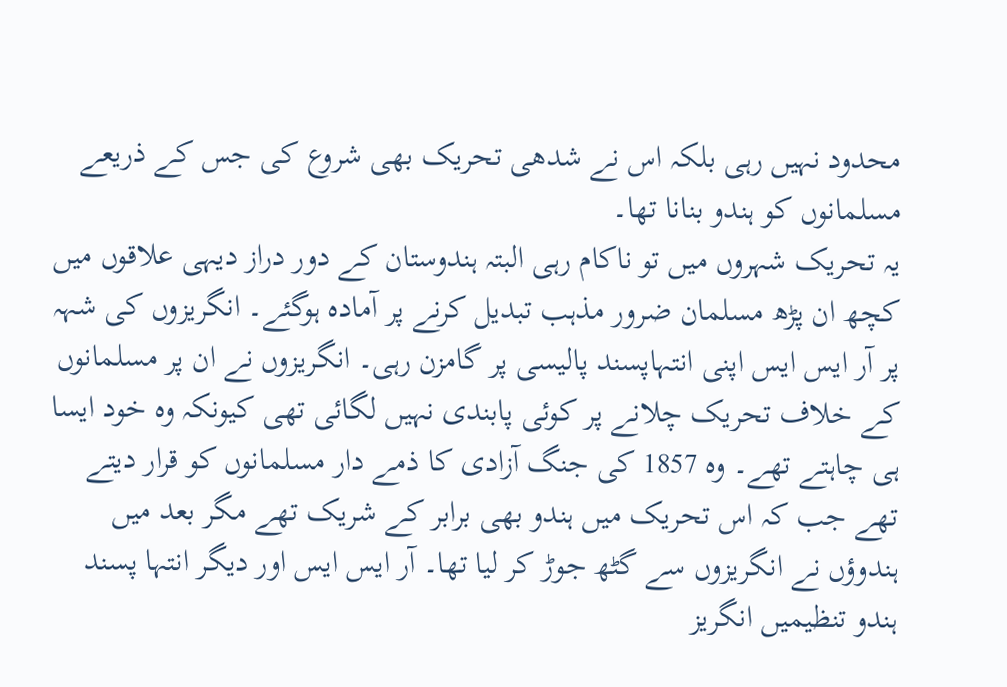محدود نہیں رہی بلکہ اس نے شدھی تحریک بھی شروع کی جس کے ذریعے مسلمانوں کو ہندو بنانا تھا۔
یہ تحریک شہروں میں تو ناکام رہی البتہ ہندوستان کے دور دراز دیہی علاقوں میں کچھ ان پڑھ مسلمان ضرور مذہب تبدیل کرنے پر آمادہ ہوگئے۔ انگریزوں کی شہہ پر آر ایس ایس اپنی انتہاپسند پالیسی پر گامزن رہی۔ انگریزوں نے ان پر مسلمانوں کے خلاف تحریک چلانے پر کوئی پابندی نہیں لگائی تھی کیونکہ وہ خود ایسا ہی چاہتے تھے۔ وہ 1857 کی جنگ آزادی کا ذمے دار مسلمانوں کو قرار دیتے تھے جب کہ اس تحریک میں ہندو بھی برابر کے شریک تھے مگر بعد میں ہندوؤں نے انگریزوں سے گٹھ جوڑ کر لیا تھا۔ آر ایس ایس اور دیگر انتہا پسند ہندو تنظیمیں انگریز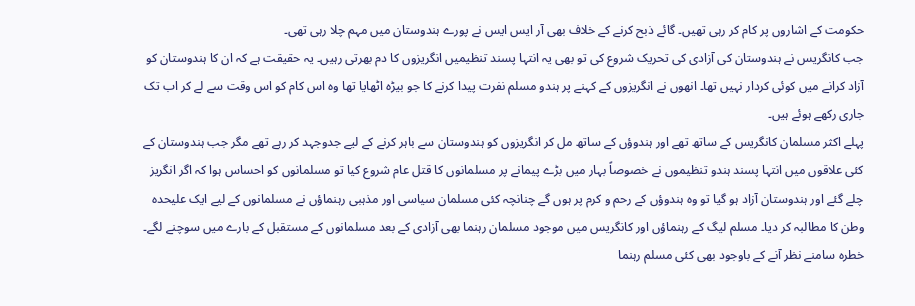حکومت کے اشاروں پر کام کر رہی تھیں۔ گائے ذبح کرنے کے خلاف بھی آر ایس ایس نے پورے ہندوستان میں مہم چلا رہی تھی۔
جب کانگریس نے ہندوستان کی آزادی کی تحریک شروع کی تو بھی یہ انتہا پسند تنظیمیں انگریزوں کا دم بھرتی رہیں۔ یہ حقیقت ہے کہ ان کا ہندوستان کو آزاد کرانے میں کوئی کردار نہیں تھا۔ انھوں نے انگریزوں کے کہنے پر ہندو مسلم نفرت پیدا کرنے کا جو بیڑہ اٹھایا تھا وہ اس کام کو اس وقت سے لے کر اب تک جاری رکھے ہوئے ہیں۔
پہلے اکثر مسلمان کانگریس کے ساتھ تھے اور ہندوؤں کے ساتھ مل کر انگریزوں کو ہندوستان سے باہر کرنے کے لیے جدوجہد کر رہے تھے مگر جب ہندوستان کے کئی علاقوں میں انتہا پسند ہندو تنظیموں نے خصوصاً بہار میں بڑے پیمانے پر مسلمانوں کا قتل عام شروع کیا تو مسلمانوں کو احساس ہوا کہ اگر انگریز چلے گئے اور ہندوستان آزاد ہو گیا تو وہ ہندوؤں کے رحم و کرم پر ہوں گے چنانچہ کئی مسلمان سیاسی اور مذہبی رہنماؤں نے مسلمانوں کے لیے ایک علیحدہ وطن کا مطالبہ کر دیا۔ مسلم لیگ کے رہنماؤں اور کانگریس میں موجود مسلمان رہنما بھی آزادی کے بعد مسلمانوں کے مستقبل کے بارے میں سوچنے لگے۔ خطرہ سامنے نظر آنے کے باوجود بھی کئی مسلم رہنما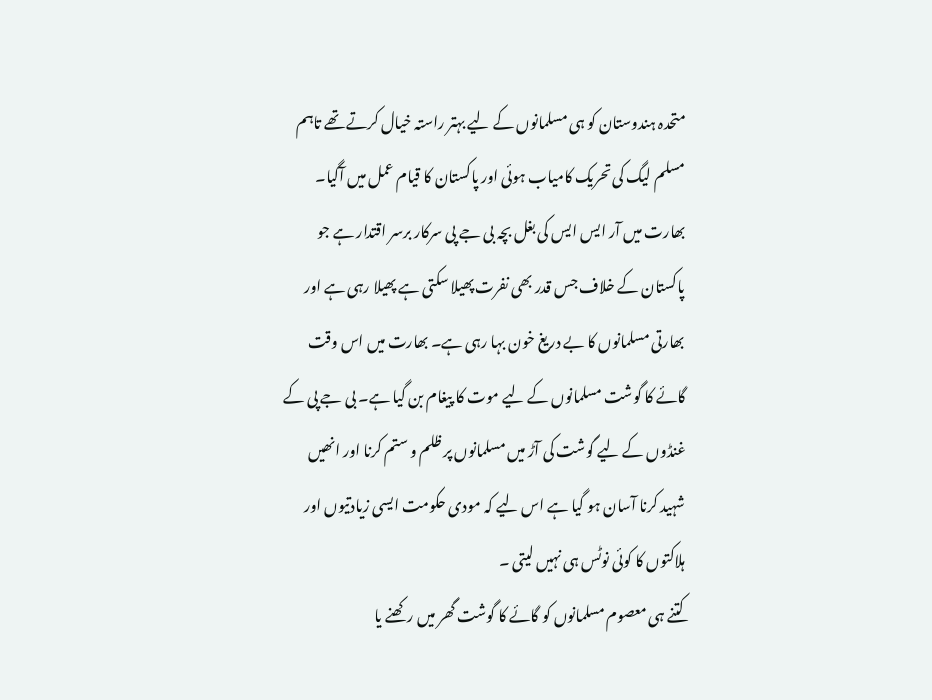متحدہ ہندوستان کو ہی مسلمانوں کے لیے بہتر راستہ خیال کرتے تھے تاہم مسلم لیگ کی تحریک کامیاب ہوئی اور پاکستان کا قیام عمل میں آگیا۔
بھارت میں آر ایس ایس کی بغل بچہ بی جے پی سرکار برسر اقتدار ہے جو پاکستان کے خلاف جس قدر بھی نفرت پھیلا سکتی ہے پھیلا رہی ہے اور بھارتی مسلمانوں کا بے دریغ خون بہا رہی ہے۔ بھارت میں اس وقت گائے کا گوشت مسلمانوں کے لیے موت کا پیغام بن گیا ہے۔ بی جے پی کے غنڈوں کے لیے گوشت کی آڑ میں مسلمانوں پر ظلم و ستم کرنا اور انھیں شہید کرنا آسان ہو گیا ہے اس لیے کہ مودی حکومت ایسی زیادتیوں اور ہلاکتوں کا کوئی نوٹس ہی نہیں لیتی ۔
کتنے ہی معصوم مسلمانوں کو گائے کا گوشت گھر میں رکھنے یا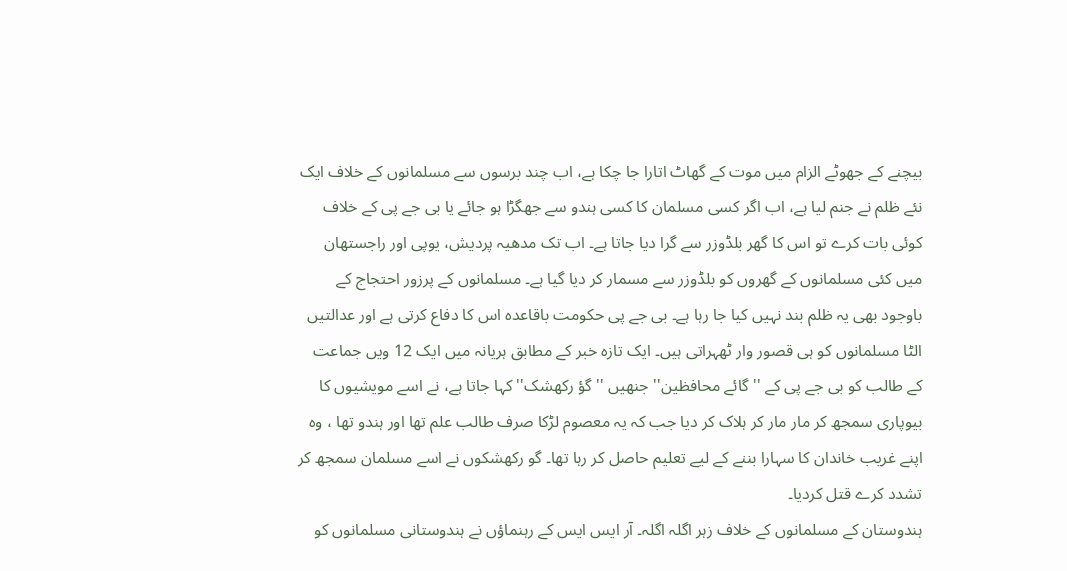بیچنے کے جھوٹے الزام میں موت کے گھاٹ اتارا جا چکا ہے، اب چند برسوں سے مسلمانوں کے خلاف ایک نئے ظلم نے جنم لیا ہے، اب اگر کسی مسلمان کا کسی ہندو سے جھگڑا ہو جائے یا بی جے پی کے خلاف کوئی بات کرے تو اس کا گھر بلڈوزر سے گرا دیا جاتا ہے۔ اب تک مدھیہ پردیش، یوپی اور راجستھان میں کئی مسلمانوں کے گھروں کو بلڈوزر سے مسمار کر دیا گیا ہے۔ مسلمانوں کے پرزور احتجاج کے باوجود بھی یہ ظلم بند نہیں کیا جا رہا ہے۔ بی جے پی حکومت باقاعدہ اس کا دفاع کرتی ہے اور عدالتیں الٹا مسلمانوں کو ہی قصور وار ٹھہراتی ہیں۔ ایک تازہ خبر کے مطابق ہریانہ میں ایک 12 ویں جماعت کے طالب کو بی جے پی کے ''گائے محافظین'' جنھیں ''گؤ رکھشک'' کہا جاتا ہے، نے اسے مویشیوں کا بیوپاری سمجھ کر مار مار کر ہلاک کر دیا جب کہ یہ معصوم لڑکا صرف طالب علم تھا اور ہندو تھا ، وہ اپنے غریب خاندان کا سہارا بننے کے لیے تعلیم حاصل کر رہا تھا۔ گو رکھشکوں نے اسے مسلمان سمجھ کر تشدد کرے قتل کردیا۔
ہندوستان کے مسلمانوں کے خلاف زہر اگلہ اگلہ۔ آر ایس ایس کے رہنماؤں نے ہندوستانی مسلمانوں کو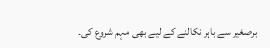برصغیر سے باہر نکالنے کے لیے بھی مہم شروع کی۔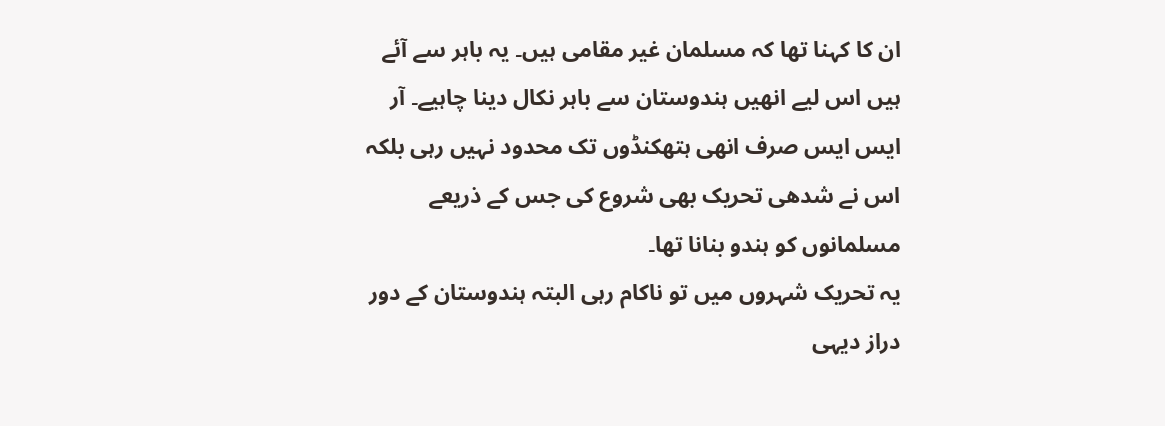ان کا کہنا تھا کہ مسلمان غیر مقامی ہیں۔ یہ باہر سے آئے ہیں اس لیے انھیں ہندوستان سے باہر نکال دینا چاہیے۔ آر ایس ایس صرف انھی ہتھکنڈوں تک محدود نہیں رہی بلکہ اس نے شدھی تحریک بھی شروع کی جس کے ذریعے مسلمانوں کو ہندو بنانا تھا۔
یہ تحریک شہروں میں تو ناکام رہی البتہ ہندوستان کے دور دراز دیہی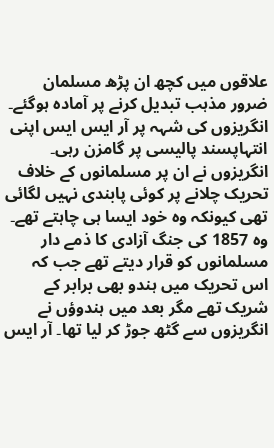علاقوں میں کچھ ان پڑھ مسلمان ضرور مذہب تبدیل کرنے پر آمادہ ہوگئے۔ انگریزوں کی شہہ پر آر ایس ایس اپنی انتہاپسند پالیسی پر گامزن رہی۔ انگریزوں نے ان پر مسلمانوں کے خلاف تحریک چلانے پر کوئی پابندی نہیں لگائی تھی کیونکہ وہ خود ایسا ہی چاہتے تھے۔ وہ 1857 کی جنگ آزادی کا ذمے دار مسلمانوں کو قرار دیتے تھے جب کہ اس تحریک میں ہندو بھی برابر کے شریک تھے مگر بعد میں ہندوؤں نے انگریزوں سے گٹھ جوڑ کر لیا تھا۔ آر ایس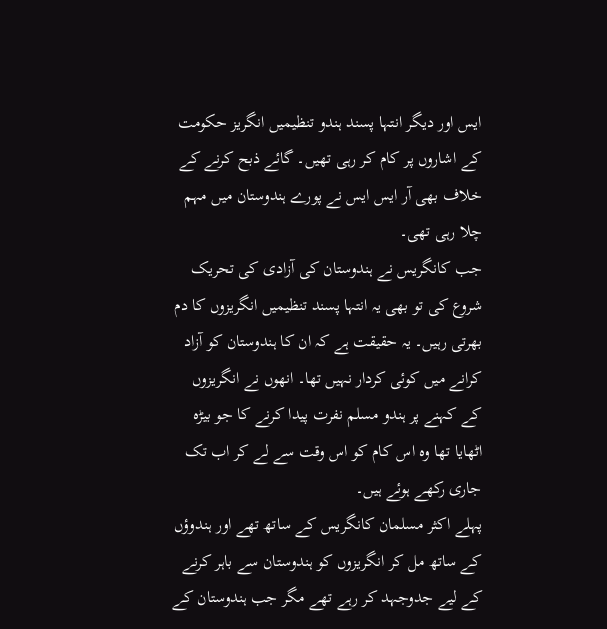ایس اور دیگر انتہا پسند ہندو تنظیمیں انگریز حکومت کے اشاروں پر کام کر رہی تھیں۔ گائے ذبح کرنے کے خلاف بھی آر ایس ایس نے پورے ہندوستان میں مہم چلا رہی تھی۔
جب کانگریس نے ہندوستان کی آزادی کی تحریک شروع کی تو بھی یہ انتہا پسند تنظیمیں انگریزوں کا دم بھرتی رہیں۔ یہ حقیقت ہے کہ ان کا ہندوستان کو آزاد کرانے میں کوئی کردار نہیں تھا۔ انھوں نے انگریزوں کے کہنے پر ہندو مسلم نفرت پیدا کرنے کا جو بیڑہ اٹھایا تھا وہ اس کام کو اس وقت سے لے کر اب تک جاری رکھے ہوئے ہیں۔
پہلے اکثر مسلمان کانگریس کے ساتھ تھے اور ہندوؤں کے ساتھ مل کر انگریزوں کو ہندوستان سے باہر کرنے کے لیے جدوجہد کر رہے تھے مگر جب ہندوستان کے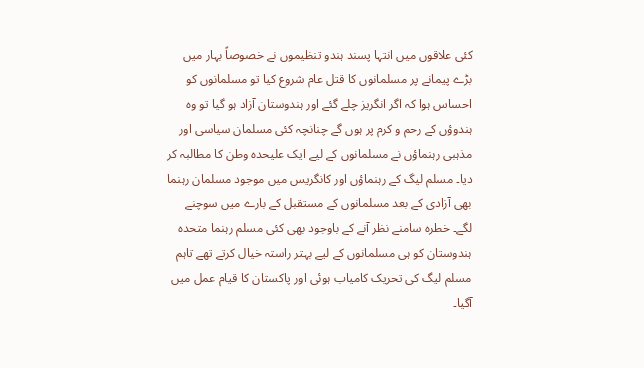کئی علاقوں میں انتہا پسند ہندو تنظیموں نے خصوصاً بہار میں بڑے پیمانے پر مسلمانوں کا قتل عام شروع کیا تو مسلمانوں کو احساس ہوا کہ اگر انگریز چلے گئے اور ہندوستان آزاد ہو گیا تو وہ ہندوؤں کے رحم و کرم پر ہوں گے چنانچہ کئی مسلمان سیاسی اور مذہبی رہنماؤں نے مسلمانوں کے لیے ایک علیحدہ وطن کا مطالبہ کر دیا۔ مسلم لیگ کے رہنماؤں اور کانگریس میں موجود مسلمان رہنما بھی آزادی کے بعد مسلمانوں کے مستقبل کے بارے میں سوچنے لگے۔ خطرہ سامنے نظر آنے کے باوجود بھی کئی مسلم رہنما متحدہ ہندوستان کو ہی مسلمانوں کے لیے بہتر راستہ خیال کرتے تھے تاہم مسلم لیگ کی تحریک کامیاب ہوئی اور پاکستان کا قیام عمل میں آگیا۔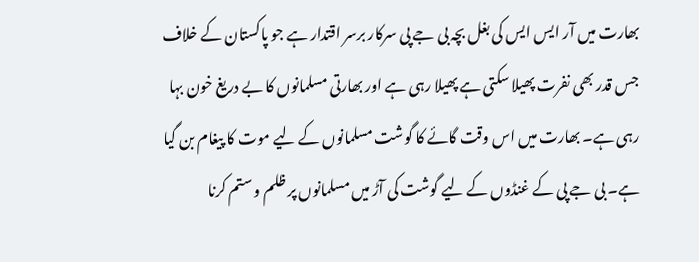بھارت میں آر ایس ایس کی بغل بچہ بی جے پی سرکار برسر اقتدار ہے جو پاکستان کے خلاف جس قدر بھی نفرت پھیلا سکتی ہے پھیلا رہی ہے اور بھارتی مسلمانوں کا بے دریغ خون بہا رہی ہے۔ بھارت میں اس وقت گائے کا گوشت مسلمانوں کے لیے موت کا پیغام بن گیا ہے۔ بی جے پی کے غنڈوں کے لیے گوشت کی آڑ میں مسلمانوں پر ظلم و ستم کرنا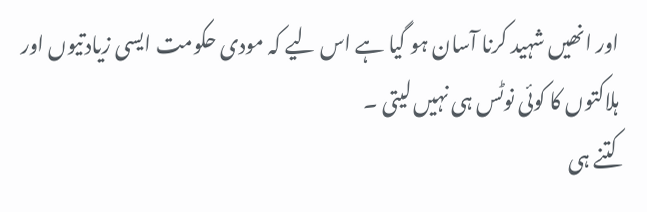اور انھیں شہید کرنا آسان ہو گیا ہے اس لیے کہ مودی حکومت ایسی زیادتیوں اور ہلاکتوں کا کوئی نوٹس ہی نہیں لیتی ۔
کتنے ہی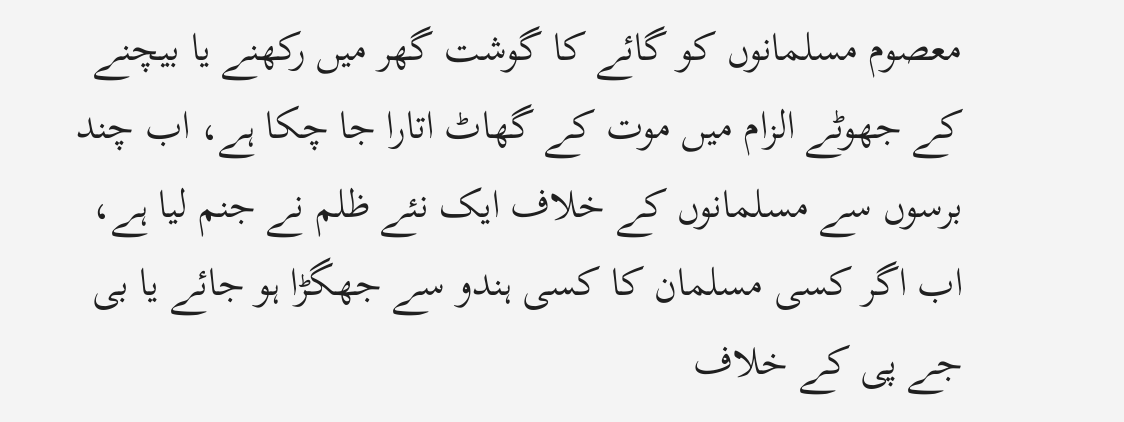معصوم مسلمانوں کو گائے کا گوشت گھر میں رکھنے یا بیچنے کے جھوٹے الزام میں موت کے گھاٹ اتارا جا چکا ہے، اب چند برسوں سے مسلمانوں کے خلاف ایک نئے ظلم نے جنم لیا ہے، اب اگر کسی مسلمان کا کسی ہندو سے جھگڑا ہو جائے یا بی جے پی کے خلاف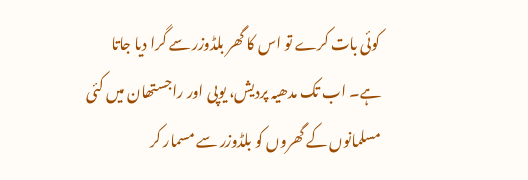کوئی بات کرے تو اس کا گھر بلڈوزر سے گرا دیا جاتا ہے۔ اب تک مدھیہ پردیش، یوپی اور راجستھان میں کئی مسلمانوں کے گھروں کو بلڈوزر سے مسمار کر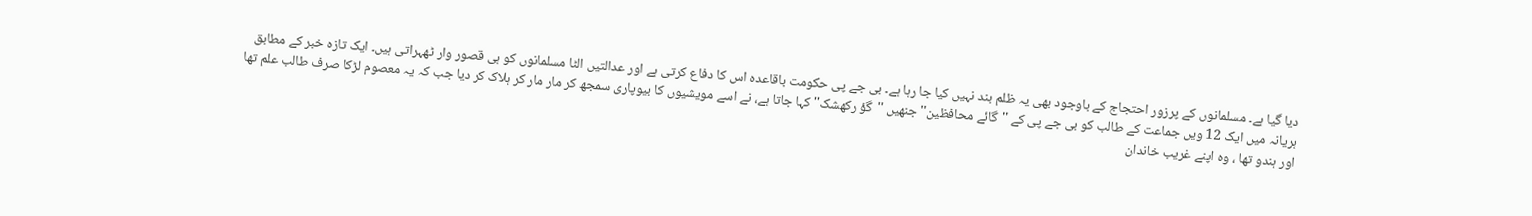دیا گیا ہے۔ مسلمانوں کے پرزور احتجاج کے باوجود بھی یہ ظلم بند نہیں کیا جا رہا ہے۔ بی جے پی حکومت باقاعدہ اس کا دفاع کرتی ہے اور عدالتیں الٹا مسلمانوں کو ہی قصور وار ٹھہراتی ہیں۔ ایک تازہ خبر کے مطابق ہریانہ میں ایک 12 ویں جماعت کے طالب کو بی جے پی کے ''گائے محافظین'' جنھیں ''گؤ رکھشک'' کہا جاتا ہے، نے اسے مویشیوں کا بیوپاری سمجھ کر مار مار کر ہلاک کر دیا جب کہ یہ معصوم لڑکا صرف طالب علم تھا اور ہندو تھا ، وہ اپنے غریب خاندان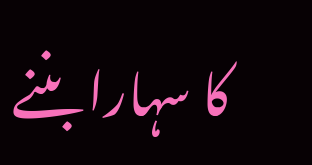کا سہارا بننے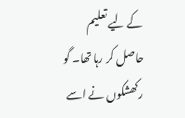کے لیے تعلیم حاصل کر رہا تھا۔ گو رکھشکوں نے اسے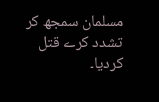مسلمان سمجھ کر تشدد کرے قتل کردیا۔